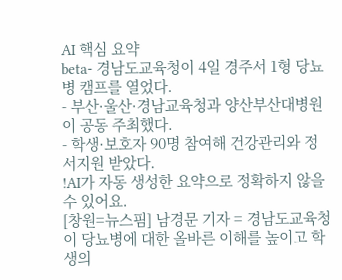AI 핵심 요약
beta- 경남도교육청이 4일 경주서 1형 당뇨병 캠프를 열었다.
- 부산·울산·경남교육청과 양산부산대병원이 공동 주최했다.
- 학생·보호자 90명 참여해 건강관리와 정서지원 받았다.
!AI가 자동 생성한 요약으로 정확하지 않을 수 있어요.
[창원=뉴스핌] 남경문 기자 = 경남도교육청이 당뇨병에 대한 올바른 이해를 높이고 학생의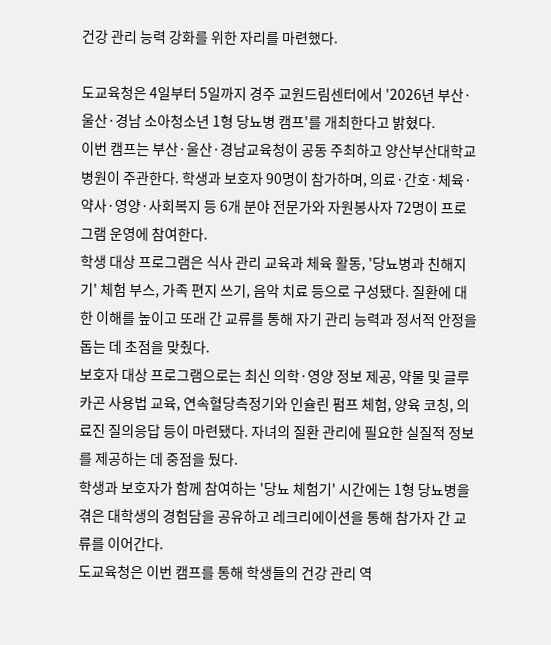건강 관리 능력 강화를 위한 자리를 마련했다.

도교육청은 4일부터 5일까지 경주 교원드림센터에서 '2026년 부산·울산·경남 소아청소년 1형 당뇨병 캠프'를 개최한다고 밝혔다.
이번 캠프는 부산·울산·경남교육청이 공동 주최하고 양산부산대학교병원이 주관한다. 학생과 보호자 90명이 참가하며, 의료·간호·체육·약사·영양·사회복지 등 6개 분야 전문가와 자원봉사자 72명이 프로그램 운영에 참여한다.
학생 대상 프로그램은 식사 관리 교육과 체육 활동, '당뇨병과 친해지기' 체험 부스, 가족 편지 쓰기, 음악 치료 등으로 구성됐다. 질환에 대한 이해를 높이고 또래 간 교류를 통해 자기 관리 능력과 정서적 안정을 돕는 데 초점을 맞췄다.
보호자 대상 프로그램으로는 최신 의학·영양 정보 제공, 약물 및 글루카곤 사용법 교육, 연속혈당측정기와 인슐린 펌프 체험, 양육 코칭, 의료진 질의응답 등이 마련됐다. 자녀의 질환 관리에 필요한 실질적 정보를 제공하는 데 중점을 뒀다.
학생과 보호자가 함께 참여하는 '당뇨 체험기' 시간에는 1형 당뇨병을 겪은 대학생의 경험담을 공유하고 레크리에이션을 통해 참가자 간 교류를 이어간다.
도교육청은 이번 캠프를 통해 학생들의 건강 관리 역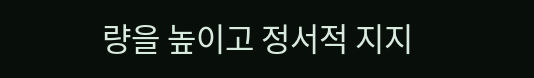량을 높이고 정서적 지지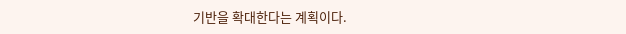기반을 확대한다는 계획이다.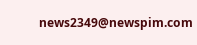news2349@newspim.com